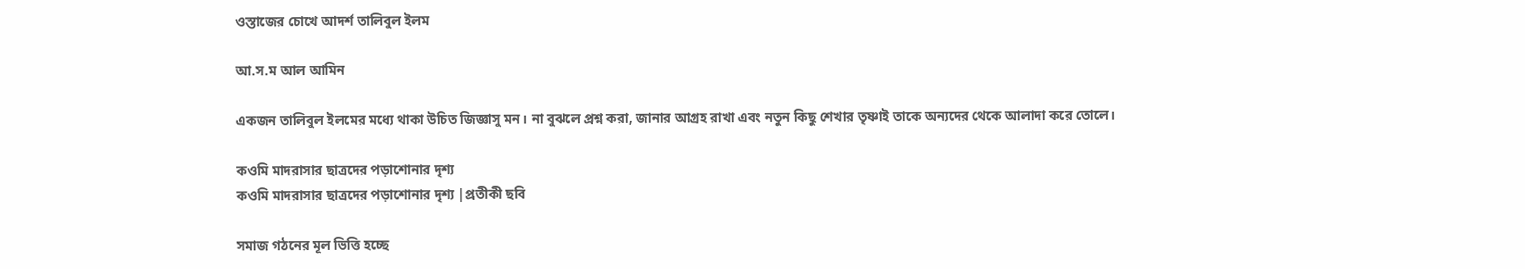ওস্তাজের চোখে আদর্শ তালিবুল ইলম

আ.স.ম আল আমিন

একজন তালিবুল ইলমের মধ্যে থাকা উচিত জিজ্ঞাসু মন। না বুঝলে প্রশ্ন করা, জানার আগ্রহ রাখা এবং নতুন কিছু শেখার তৃষ্ণাই তাকে অন্যদের থেকে আলাদা করে তোলে।

কওমি মাদরাসার ছাত্রদের পড়াশোনার দৃশ্য
কওমি মাদরাসার ছাত্রদের পড়াশোনার দৃশ্য |প্রতীকী ছবি

সমাজ গঠনের মূল ভিত্তি হচ্ছে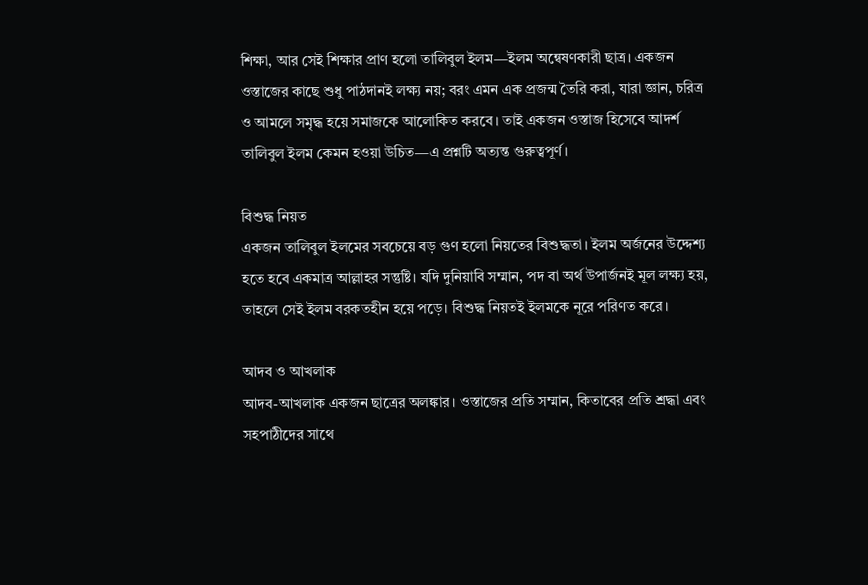শিক্ষা, আর সেই শিক্ষার প্রাণ হলো তালিবুল ইলম—ইলম অন্বেষণকারী ছাত্র। একজন ওস্তাজের কাছে শুধু পাঠদানই লক্ষ্য নয়; বরং এমন এক প্রজন্ম তৈরি করা, যারা জ্ঞান, চরিত্র ও আমলে সমৃদ্ধ হয়ে সমাজকে আলোকিত করবে। তাই একজন ওস্তাজ হিসেবে আদর্শ তালিবুল ইলম কেমন হওয়া উচিত—এ প্রশ্নটি অত্যন্ত গুরুত্বপূর্ণ।

বিশুদ্ধ নিয়ত
একজন তালিবুল ইলমের সবচেয়ে বড় গুণ হলো নিয়তের বিশুদ্ধতা। ইলম অর্জনের উদ্দেশ্য হতে হবে একমাত্র আল্লাহর সন্তুষ্টি। যদি দুনিয়াবি সম্মান, পদ বা অর্থ উপার্জনই মূল লক্ষ্য হয়, তাহলে সেই ইলম বরকতহীন হয়ে পড়ে। বিশুদ্ধ নিয়তই ইলমকে নূরে পরিণত করে।

আদব ও আখলাক
আদব-আখলাক একজন ছাত্রের অলঙ্কার। ওস্তাজের প্রতি সম্মান, কিতাবের প্রতি শ্রদ্ধা এবং সহপাঠীদের সাথে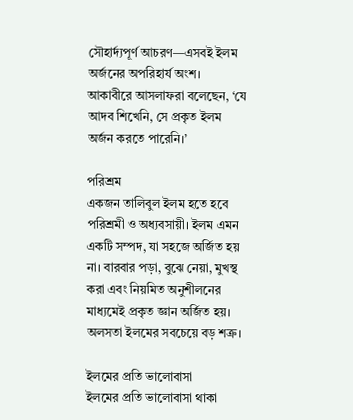সৌহার্দ্যপূর্ণ আচরণ—এসবই ইলম অর্জনের অপরিহার্য অংশ। আকাবীরে আসলাফরা বলেছেন, ‘যে আদব শিখেনি, সে প্রকৃত ইলম অর্জন করতে পারেনি।’

পরিশ্রম
একজন তালিবুল ইলম হতে হবে পরিশ্রমী ও অধ্যবসায়ী। ইলম এমন একটি সম্পদ, যা সহজে অর্জিত হয় না। বারবার পড়া, বুঝে নেয়া, মুখস্থ করা এবং নিয়মিত অনুশীলনের মাধ্যমেই প্রকৃত জ্ঞান অর্জিত হয়। অলসতা ইলমের সবচেয়ে বড় শত্রু।

ইলমের প্রতি ভালোবাসা
ইলমের প্রতি ভালোবাসা থাকা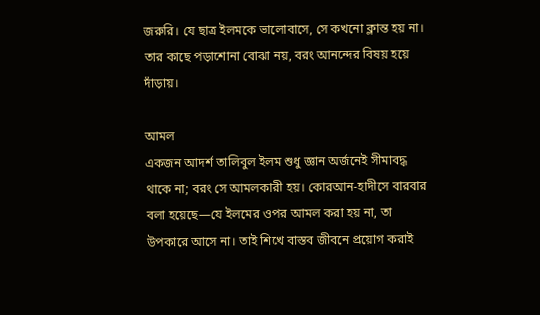জরুরি। যে ছাত্র ইলমকে ভালোবাসে, সে কখনো ক্লান্ত হয় না। তার কাছে পড়াশোনা বোঝা নয়, বরং আনন্দের বিষয় হয়ে দাঁড়ায়।

আমল
একজন আদর্শ তালিবুল ইলম শুধু জ্ঞান অর্জনেই সীমাবদ্ধ থাকে না; বরং সে আমলকারী হয়। কোরআন-হাদীসে বারবার বলা হয়েছে—যে ইলমের ওপর আমল করা হয় না, তা উপকারে আসে না। তাই শিখে বাস্তব জীবনে প্রয়োগ করাই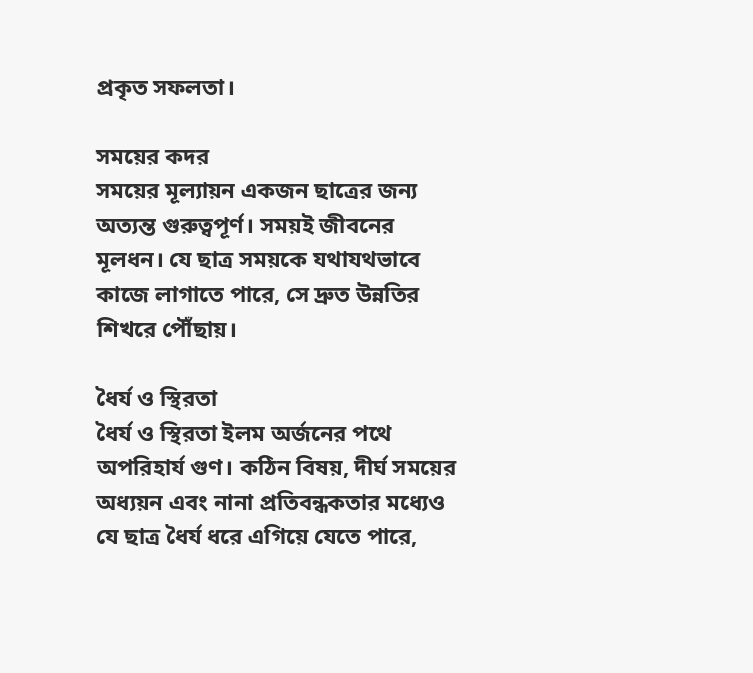প্রকৃত সফলতা।

সময়ের কদর
সময়ের মূল্যায়ন একজন ছাত্রের জন্য অত্যন্ত গুরুত্বপূর্ণ। সময়ই জীবনের মূলধন। যে ছাত্র সময়কে যথাযথভাবে কাজে লাগাতে পারে, সে দ্রুত উন্নতির শিখরে পৌঁছায়।

ধৈর্য ও স্থিরতা
ধৈর্য ও স্থিরতা ইলম অর্জনের পথে অপরিহার্য গুণ। কঠিন বিষয়, দীর্ঘ সময়ের অধ্যয়ন এবং নানা প্রতিবন্ধকতার মধ্যেও যে ছাত্র ধৈর্য ধরে এগিয়ে যেতে পারে,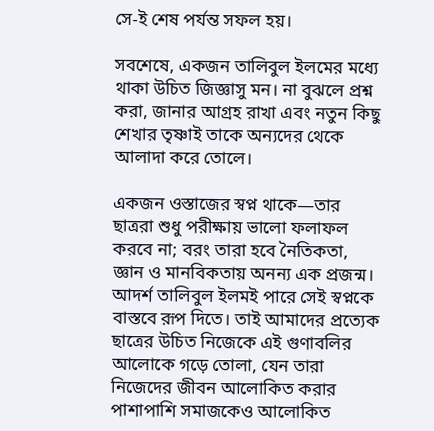সে-ই শেষ পর্যন্ত সফল হয়।

সবশেষে, একজন তালিবুল ইলমের মধ্যে থাকা উচিত জিজ্ঞাসু মন। না বুঝলে প্রশ্ন করা, জানার আগ্রহ রাখা এবং নতুন কিছু শেখার তৃষ্ণাই তাকে অন্যদের থেকে আলাদা করে তোলে।

একজন ওস্তাজের স্বপ্ন থাকে—তার ছাত্ররা শুধু পরীক্ষায় ভালো ফলাফল করবে না; বরং তারা হবে নৈতিকতা, জ্ঞান ও মানবিকতায় অনন্য এক প্রজন্ম। আদর্শ তালিবুল ইলমই পারে সেই স্বপ্নকে বাস্তবে রূপ দিতে। তাই আমাদের প্রত্যেক ছাত্রের উচিত নিজেকে এই গুণাবলির আলোকে গড়ে তোলা, যেন তারা নিজেদের জীবন আলোকিত করার পাশাপাশি সমাজকেও আলোকিত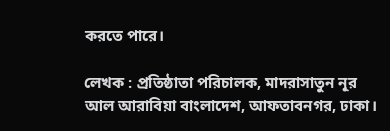করতে পারে।

লেখক : প্রতিষ্ঠাতা পরিচালক, মাদরাসাতুন নূর আল আরাবিয়া বাংলাদেশ, আফতাবনগর, ঢাকা।